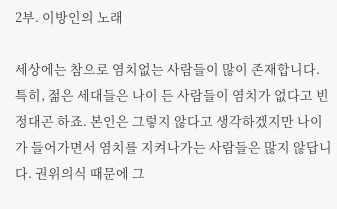2부. 이방인의 노래

세상에는 참으로 염치없는 사람들이 많이 존재합니다. 특히, 젊은 세대들은 나이 든 사람들이 염치가 없다고 빈정대곤 하죠. 본인은 그렇지 않다고 생각하겠지만 나이가 들어가면서 염치를 지켜나가는 사람들은 많지 않답니다. 권위의식 때문에 그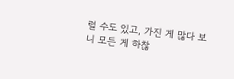럴 수도 있고, 가진 게 많다 보니 모든 게 하찮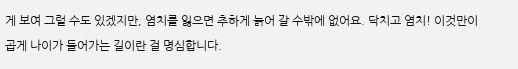게 보여 그럴 수도 있겠지만, 염치를 잃으면 추하게 늙어 갈 수밖에 없어요. 닥치고 염치! 이것만이 곱게 나이가 들어가는 길이란 걸 명심합니다.